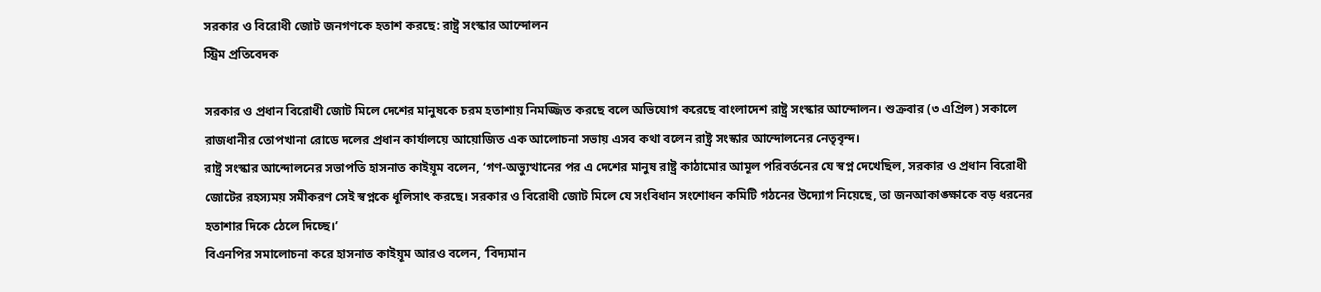সরকার ও বিরোধী জোট জনগণকে হতাশ করছে: রাষ্ট্র সংস্কার আন্দোলন
স্ট্রিম প্রতিবেদক

সরকার ও প্রধান বিরোধী জোট মিলে দেশের মানুষকে চরম হতাশায় নিমজ্জিত করছে বলে অভিযোগ করেছে বাংলাদেশ রাষ্ট্র সংস্কার আন্দোলন। শুক্রবার (৩ এপ্রিল) সকালে রাজধানীর তোপখানা রোডে দলের প্রধান কার্যালয়ে আয়োজিত এক আলোচনা সভায় এসব কথা বলেন রাষ্ট্র সংস্কার আন্দোলনের নেতৃবৃন্দ।
রাষ্ট্র সংস্কার আন্দোলনের সভাপতি হাসনাত কাইয়ূম বলেন, ‘গণ-অভ্যুত্থানের পর এ দেশের মানুষ রাষ্ট্র কাঠামোর আমূল পরিবর্তনের যে স্বপ্ন দেখেছিল, সরকার ও প্রধান বিরোধী জোটের রহস্যময় সমীকরণ সেই স্বপ্নকে ধূলিসাৎ করছে। সরকার ও বিরোধী জোট মিলে যে সংবিধান সংশোধন কমিটি গঠনের উদ্যোগ নিয়েছে, তা জনআকাঙ্ক্ষাকে বড় ধরনের হতাশার দিকে ঠেলে দিচ্ছে।’
বিএনপির সমালোচনা করে হাসনাত কাইয়ূম আরও বলেন, ‘বিদ্যমান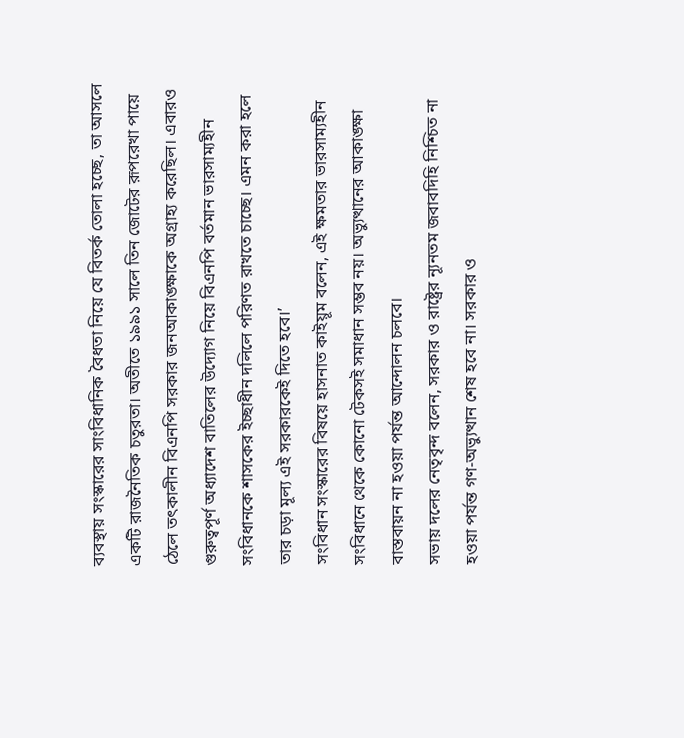ব্যবস্থায় সংস্কারের সাংবিধানিক বৈধতা নিয়ে যে বিতর্ক তোলা হচ্ছে, তা আসলে একটি রাজনৈতিক চতুরতা। অতীতে ১৯৯১ সালে তিন জোটের রূপরেখা পায়ে ঠেলে তৎকালীন বিএনপি সরকার জনআকাঙ্ক্ষাকে অগ্রাহ্য করেছিল। এবারও গুরুত্বপূর্ণ অধ্যাদেশ বাতিলের উদ্যোগ নিয়ে বিএনপি বর্তমান ভারসাম্যহীন সংবিধানকে শাসকের ইচ্ছাধীন দলিলে পরিণত রাখতে চাচ্ছে। এমন করা হলে তার চড়া মূল্য এই সরকারকেই দিতে হবে।’
সংবিধান সংস্কারের বিষয়ে হাসনাত কাইয়ূম বলেন, এই ক্ষমতার ভারসাম্যহীন সংবিধানে থেকে কোনো টেকসই সমাধান সম্ভব নয়। অভ্যুত্থানের আকাঙ্ক্ষা বাস্তবায়ন না হওয়া পর্যন্ত আন্দোলন চলবে।
সভায় দলের নেতৃবৃন্দ বলেন, সরকার ও রাষ্ট্রের ন্যূনতম জবাবদিহি নিশ্চিত না হওয়া পর্যন্ত গণ-অভ্যুত্থান শেষ হবে না। সরকার ও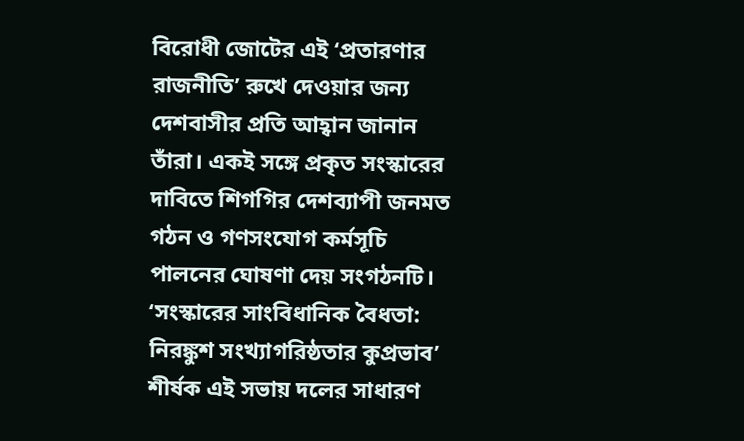বিরোধী জোটের এই ‘প্রতারণার রাজনীতি’ রুখে দেওয়ার জন্য দেশবাসীর প্রতি আহ্বান জানান তাঁরা। একই সঙ্গে প্রকৃত সংস্কারের দাবিতে শিগগির দেশব্যাপী জনমত গঠন ও গণসংযোগ কর্মসূচি পালনের ঘোষণা দেয় সংগঠনটি।
‘সংস্কারের সাংবিধানিক বৈধতা: নিরঙ্কুশ সংখ্যাগরিষ্ঠতার কুপ্রভাব’ শীর্ষক এই সভায় দলের সাধারণ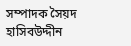সম্পাদক সৈয়দ হাসিবউদ্দীন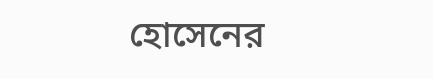হোসেনের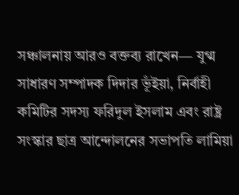সঞ্চালনায় আরও বক্তব্য রাখেন— যুগ্ম সাধারণ সম্পাদক দিদার ভূঁইয়া, নির্বাহী কমিটির সদস্য ফরিদুল ইসলাম এবং রাষ্ট্র সংস্কার ছাত্র আন্দোলনের সভাপতি লামিয়া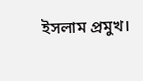ইসলাম প্রমুখ।